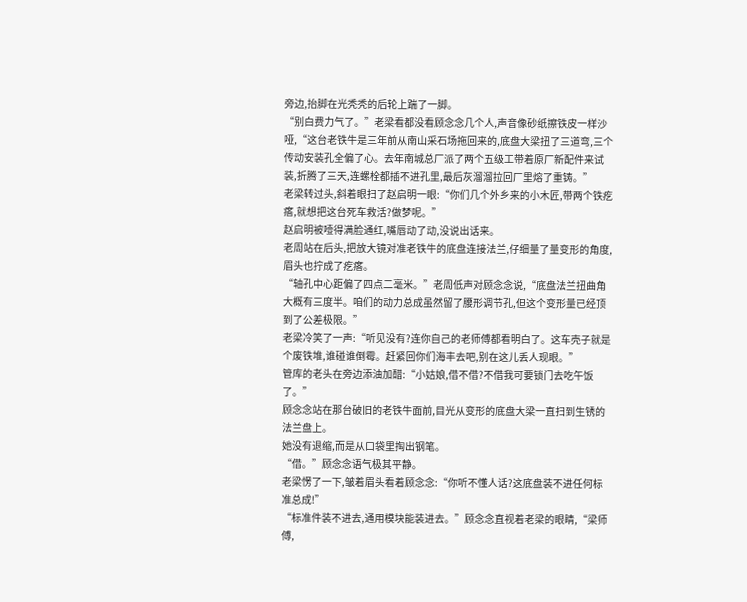旁边,抬脚在光秃秃的后轮上踹了一脚。
“别白费力气了。”老梁看都没看顾念念几个人,声音像砂纸擦铁皮一样沙哑,“这台老铁牛是三年前从南山采石场拖回来的,底盘大梁扭了三道弯,三个传动安装孔全偏了心。去年南城总厂派了两个五级工带着原厂新配件来试装,折腾了三天,连螺栓都插不进孔里,最后灰溜溜拉回厂里熔了重铸。”
老梁转过头,斜着眼扫了赵启明一眼:“你们几个外乡来的小木匠,带两个铁疙瘩,就想把这台死车救活?做梦呢。”
赵启明被噎得满脸通红,嘴唇动了动,没说出话来。
老周站在后头,把放大镜对准老铁牛的底盘连接法兰,仔细量了量变形的角度,眉头也拧成了疙瘩。
“轴孔中心距偏了四点二毫米。”老周低声对顾念念说,“底盘法兰扭曲角大概有三度半。咱们的动力总成虽然留了腰形调节孔,但这个变形量已经顶到了公差极限。”
老梁冷笑了一声:“听见没有?连你自己的老师傅都看明白了。这车壳子就是个废铁堆,谁碰谁倒霉。赶紧回你们海丰去吧,别在这儿丢人现眼。”
管库的老头在旁边添油加醋:“小姑娘,借不借?不借我可要锁门去吃午饭了。”
顾念念站在那台破旧的老铁牛面前,目光从变形的底盘大梁一直扫到生锈的法兰盘上。
她没有退缩,而是从口袋里掏出钢笔。
“借。”顾念念语气极其平静。
老梁愣了一下,皱着眉头看着顾念念:“你听不懂人话?这底盘装不进任何标准总成!”
“标准件装不进去,通用模块能装进去。”顾念念直视着老梁的眼睛,“梁师傅,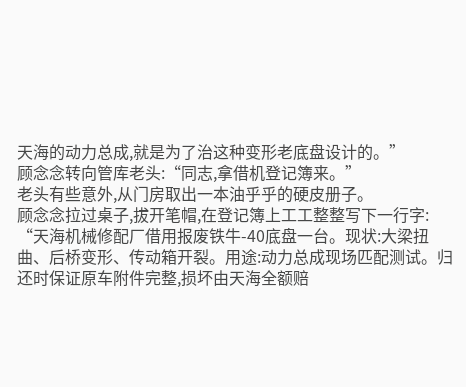天海的动力总成,就是为了治这种变形老底盘设计的。”
顾念念转向管库老头:“同志,拿借机登记簿来。”
老头有些意外,从门房取出一本油乎乎的硬皮册子。
顾念念拉过桌子,拔开笔帽,在登记簿上工工整整写下一行字:
“天海机械修配厂借用报废铁牛-40底盘一台。现状:大梁扭曲、后桥变形、传动箱开裂。用途:动力总成现场匹配测试。归还时保证原车附件完整,损坏由天海全额赔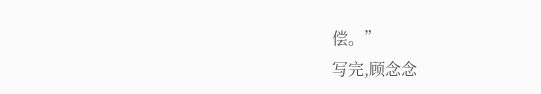偿。”
写完,顾念念